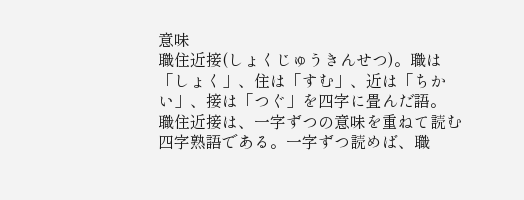意味
職住近接(しょくじゅうきんせつ)。職は「しょく」、住は「すむ」、近は「ちかい」、接は「つぐ」を四字に畳んだ語。
職住近接は、一字ずつの意味を重ねて読む四字熟語である。一字ずつ読めば、職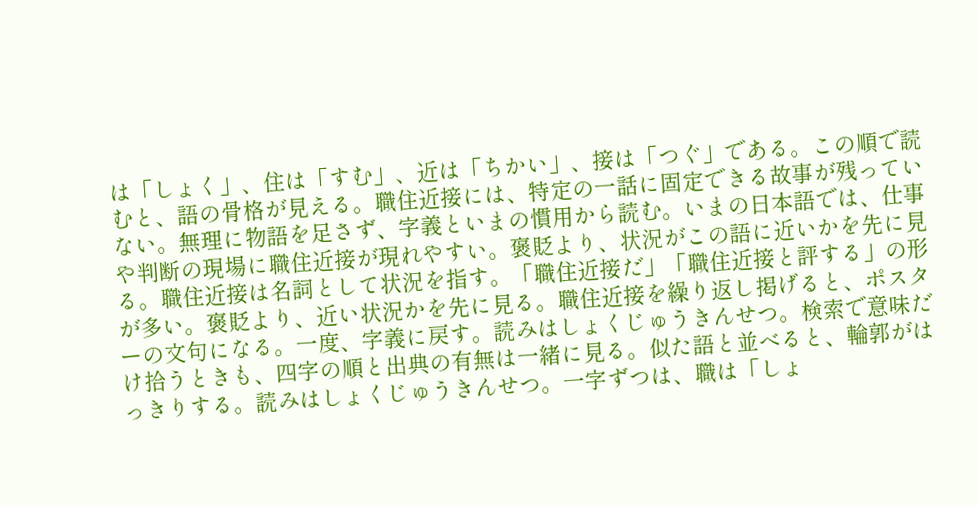は「しょく」、住は「すむ」、近は「ちかい」、接は「つぐ」である。この順で読むと、語の骨格が見える。職住近接には、特定の一話に固定できる故事が残っていない。無理に物語を足さず、字義といまの慣用から読む。いまの日本語では、仕事や判断の現場に職住近接が現れやすい。褒貶より、状況がこの語に近いかを先に見る。職住近接は名詞として状況を指す。「職住近接だ」「職住近接と評する」の形が多い。褒貶より、近い状況かを先に見る。職住近接を繰り返し掲げると、ポスターの文句になる。一度、字義に戻す。読みはしょくじゅうきんせつ。検索で意味だけ拾うときも、四字の順と出典の有無は一緒に見る。似た語と並べると、輪郭がはっきりする。読みはしょくじゅうきんせつ。一字ずつは、職は「しょ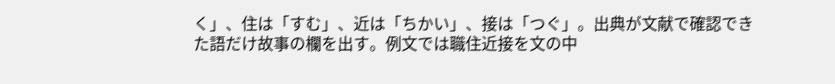く」、住は「すむ」、近は「ちかい」、接は「つぐ」。出典が文献で確認できた語だけ故事の欄を出す。例文では職住近接を文の中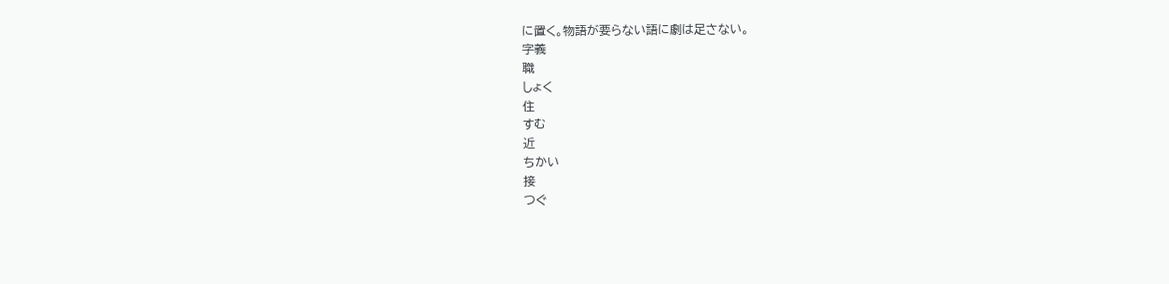に置く。物語が要らない語に劇は足さない。
字義
職
しょく
住
すむ
近
ちかい
接
つぐ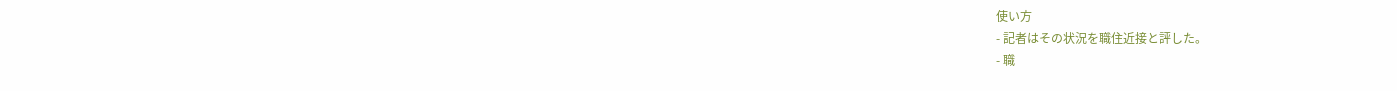使い方
- 記者はその状況を職住近接と評した。
- 職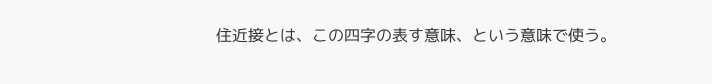住近接とは、この四字の表す意味、という意味で使う。